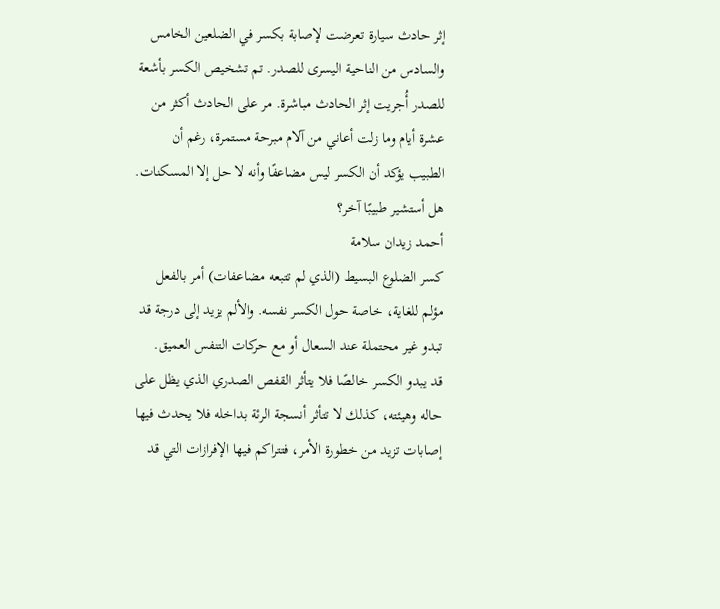إثر حادث سيارة تعرضت لإصابة بكسر في الضلعين الخامس والسادس من الناحية اليسرى للصدر. تم تشخيص الكسر بأشعة للصدر أُجريت إثر الحادث مباشرة. مر على الحادث أكثر من عشرة أيام وما زلت أعاني من آلام مبرحة مستمرة، رغم أن الطبيب يؤكد أن الكسر ليس مضاعفًا وأنه لا حل إلا المسكنات. هل أستشير طبيبًا آخر؟
أحمد زيدان سلامة
كسر الضلوع البسيط (الذي لم تتبعه مضاعفات) أمر بالفعل مؤلم للغاية، خاصة حول الكسر نفسه. والألم يزيد إلى درجة قد تبدو غير محتملة عند السعال أو مع حركات التنفس العميق.
قد يبدو الكسر خالصًا فلا يتأثر القفص الصدري الذي يظل على حاله وهيئته، كذلك لا تتأثر أنسجة الرئة بداخله فلا يحدث فيها إصابات تزيد من خطورة الأمر، فتتراكم فيها الإفرازات التي قد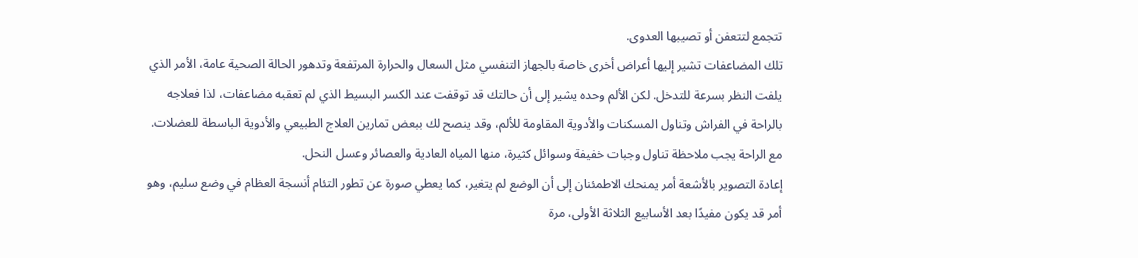تتجمع لتتعفن أو تصيبها العدوى.
تلك المضاعفات تشير إليها أعراض أخرى خاصة بالجهاز التنفسي مثل السعال والحرارة المرتفعة وتدهور الحالة الصحية عامة، الأمر الذي يلفت النظر بسرعة للتدخل. لكن الألم وحده يشير إلى أن حالتك قد توقفت عند الكسر البسيط الذي لم تعقبه مضاعفات، لذا فعلاجه بالراحة في الفراش وتناول المسكنات والأدوية المقاومة للألم، وقد ينصح لك ببعض تمارين العلاج الطبيعي والأدوية الباسطة للعضلات.
مع الراحة يجب ملاحظة تناول وجبات خفيفة وسوائل كثيرة، منها المياه العادية والعصائر وعسل النحل.
إعادة التصوير بالأشعة أمر يمنحك الاطمئنان إلى أن الوضع لم يتغير، كما يعطي صورة عن تطور التئام أنسجة العظام في وضع سليم، وهو أمر قد يكون مفيدًا بعد الأسابيع الثلاثة الأولى، مرة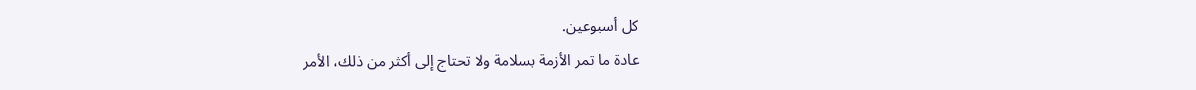كل أسبوعين.
عادة ما تمر الأزمة بسلامة ولا تحتاج إلى أكثر من ذلك، الأمر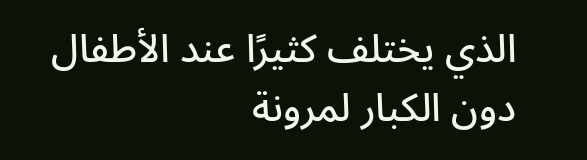الذي يختلف كثيرًا عند الأطفال دون الكبار لمرونة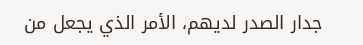جدار الصدر لديهم، الأمر الذي يجعل من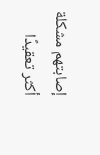إصابتهم مشكلة أكثر تعقيدًا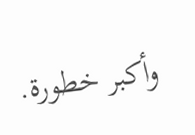وأكبر خطورة.